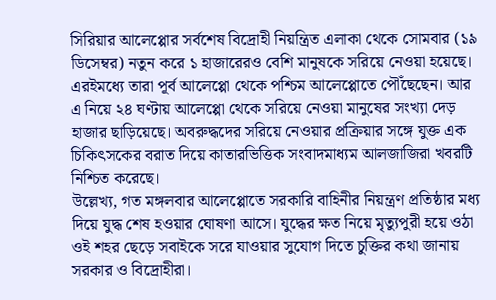সিরিয়ার আলেপ্পোর সর্বশেষ বিদ্রোহী নিয়ন্ত্রিত এলাকা থেকে সোমবার (১৯ ডিসেম্বর) নতুন করে ১ হাজারেরও বেশি মানুষকে সরিয়ে নেওয়া হয়েছে। এরইমধ্যে তারা পূর্ব আলেপ্পো থেকে পশ্চিম আলেপ্পোতে পৌঁছেছেন। আর এ নিয়ে ২৪ ঘণ্টায় আলেপ্পো থেকে সরিয়ে নেওয়া মানুষের সংখ্যা দেড় হাজার ছাড়িয়েছে। অবরুদ্ধদের সরিয়ে নেওয়ার প্রক্রিয়ার সঙ্গে যুক্ত এক চিকিৎসকের বরাত দিয়ে কাতারভিত্তিক সংবাদমাধ্যম আলজাজিরা খবরটি নিশ্চিত করেছে।
উল্লেখ্য, গত মঙ্গলবার আলেপ্পোতে সরকারি বাহিনীর নিয়ন্ত্রণ প্রতিষ্ঠার মধ্য দিয়ে যুদ্ধ শেষ হওয়ার ঘোষণা আসে। যুদ্ধের ক্ষত নিয়ে মৃত্যুপুরী হয়ে ওঠা ওই শহর ছেড়ে সবাইকে সরে যাওয়ার সুযোগ দিতে চুক্তির কথা জানায় সরকার ও বিদ্রোহীরা।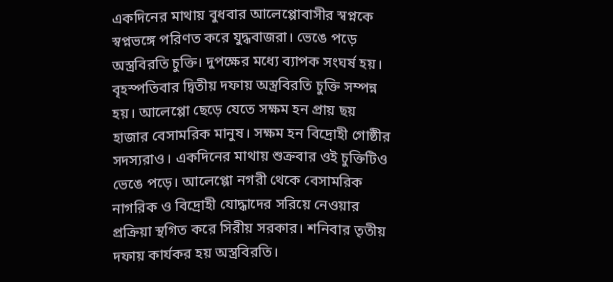একদিনের মাথায় বুধবার আলেপ্পোবাসীর স্বপ্নকে স্বপ্নভঙ্গে পরিণত করে যুদ্ধবাজরা। ভেঙে পড়ে অস্ত্রবিরতি চুক্তি। দুপক্ষের মধ্যে ব্যাপক সংঘর্ষ হয়। বৃহস্পতিবার দ্বিতীয় দফায় অস্ত্রবিরতি চুক্তি সম্পন্ন হয়। আলেপ্পো ছেড়ে যেতে সক্ষম হন প্রায় ছয় হাজার বেসামরিক মানুষ। সক্ষম হন বিদ্রোহী গোষ্ঠীর সদস্যরাও। একদিনের মাথায় শুক্রবার ওই চুক্তিটিও ভেঙে পড়ে। আলেপ্পো নগরী থেকে বেসামরিক নাগরিক ও বিদ্রোহী যোদ্ধাদের সরিয়ে নেওয়ার প্রক্রিয়া স্থগিত করে সিরীয় সরকার। শনিবার তৃতীয় দফায় কার্যকর হয় অস্ত্রবিরতি।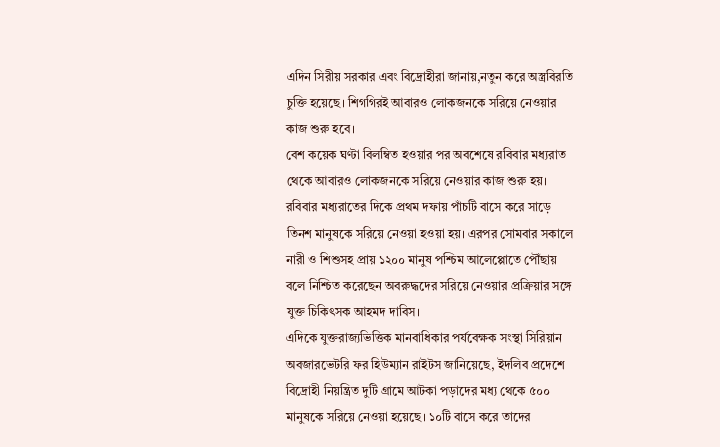এদিন সিরীয় সরকার এবং বিদ্রোহীরা জানায়,নতুন করে অস্ত্রবিরতি চুক্তি হয়েছে। শিগগিরই আবারও লোকজনকে সরিয়ে নেওয়ার কাজ শুরু হবে।
বেশ কয়েক ঘণ্টা বিলম্বিত হওয়ার পর অবশেষে রবিবার মধ্যরাত থেকে আবারও লোকজনকে সরিয়ে নেওয়ার কাজ শুরু হয়। রবিবার মধ্যরাতের দিকে প্রথম দফায় পাঁচটি বাসে করে সাড়ে তিনশ মানুষকে সরিয়ে নেওয়া হওয়া হয়। এরপর সোমবার সকালে নারী ও শিশুসহ প্রায় ১২০০ মানুষ পশ্চিম আলেপ্পোতে পৌঁছায় বলে নিশ্চিত করেছেন অবরুদ্ধদের সরিয়ে নেওয়ার প্রক্রিয়ার সঙ্গে যুক্ত চিকিৎসক আহমদ দাবিস।
এদিকে যুক্তরাজ্যভিত্তিক মানবাধিকার পর্যবেক্ষক সংস্থা সিরিয়ান অবজারভেটরি ফর হিউম্যান রাইটস জানিয়েছে, ইদলিব প্রদেশে বিদ্রোহী নিয়ন্ত্রিত দুটি গ্রামে আটকা পড়াদের মধ্য থেকে ৫০০ মানুষকে সরিয়ে নেওয়া হয়েছে। ১০টি বাসে করে তাদের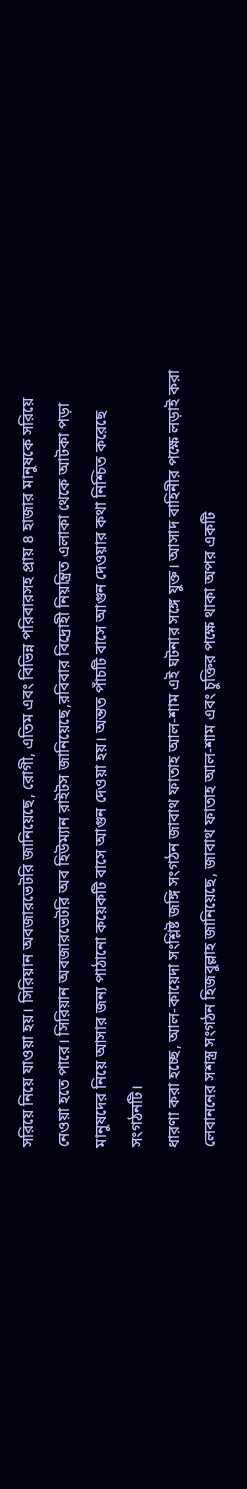সরিয়ে নিয়ে যাওয়া হয়। সিরিয়ান অবজারভেটরি জানিয়েছে, রোগী, এতিম এবং বিভিন্ন পরিবারসহ প্রায় ৪ হাজার মানুষকে সরিয়ে নেওয়া হতে পারে। সিরিয়ান অবজারভেটরি অব হিউম্যান রাইটস জানিয়েছে,রবিবার বিদ্রোহী নিয়ন্ত্রিত এলাকা থেকে আটকা পড়া মানুষদের নিয়ে আসার জন্য পাঠানো কয়েকটি বাসে আগুন দেওয়া হয়। অন্তত পাঁচটি বাসে আগুন দেওয়ার কথা নিশ্চিত করেছে সংগঠনটি।
ধারণা করা হচ্ছে, আল-কায়েদা সংশ্লিষ্ট জঙ্গি সংগঠন জাবাথ ফাতাহ আল-শাম এই ঘটনার সঙ্গে যুক্ত। আসাদ বাহিনীর পক্ষে লড়াই করা লেবাননের সশস্ত্র সংগঠন হিজবুল্লাহ জানিয়েছে, জাবাথ ফাতাহ আল-শাম এবং চুক্তির পক্ষে থাকা অপর একটি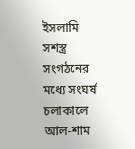ইসলামি সশস্ত্র সংগঠনের মধ্যে সংঘর্ষ চলাকালে আল-শাম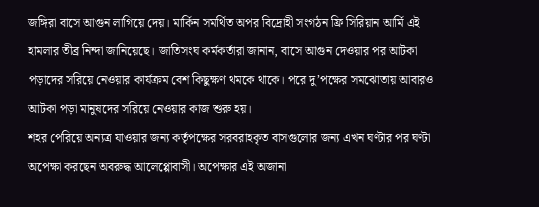জঙ্গিরা বাসে আগুন লাগিয়ে দেয়। মার্কিন সমর্থিত অপর বিদ্রোহী সংগঠন ফ্রি সিরিয়ান আর্মি এই হামলার তীব্র নিন্দা জানিয়েছে। জাতিসংঘ কর্মকর্তারা জানান, বাসে আগুন দেওয়ার পর আটকা পড়াদের সরিয়ে নেওয়ার কার্যক্রম বেশ কিছুক্ষণ থমকে থাকে। পরে দু’পক্ষের সমঝোতায় আবারও আটকা পড়া মানুষদের সরিয়ে নেওয়ার কাজ শুরু হয়।
শহর পেরিয়ে অন্যত্র যাওয়ার জন্য কর্তৃপক্ষের সরবরাহকৃত বাসগুলোর জন্য এখন ঘণ্টার পর ঘণ্টা অপেক্ষা করছেন অবরুদ্ধ আলেপ্পোবাসী। অপেক্ষার এই অজানা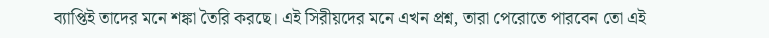ব্যাপ্তিই তাদের মনে শঙ্কা তৈরি করছে। এই সিরীয়দের মনে এখন প্রশ্ন, তারা পেরোতে পারবেন তো এই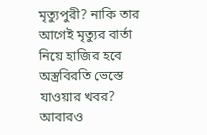মৃত্যুপুরী? নাকি তার আগেই মৃত্যুর বার্তা নিয়ে হাজির হবে অস্ত্রবিরতি ভেস্তে যাওয়ার খবর? আবারও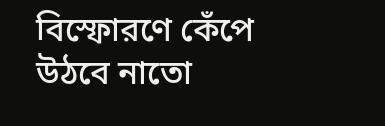বিস্ফোরণে কেঁপে উঠবে নাতো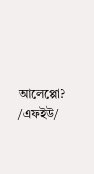আলেপ্পো?
/এফইউ/